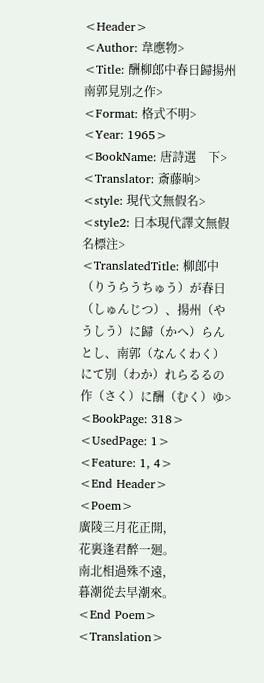<Header>
<Author: 韋應物>
<Title: 酬柳郎中春日歸揚州南郭見別之作>
<Format: 格式不明>
<Year: 1965>
<BookName: 唐詩選　下>
<Translator: 斎藤晌>
<style: 現代文無假名>
<style2: 日本現代譯文無假名標注>
<TranslatedTitle: 柳郎中（りうらうちゅう）が春日（しゅんじつ）、揚州（やうしう）に歸（かへ）らんとし、南郭（なんくわく）にて別（わか）れらるるの作（さく）に酬（むく）ゆ>
<BookPage: 318>
<UsedPage: 1>
<Feature: 1, 4>
<End Header>
<Poem>
廣陵三月花正開，
花裏逢君醉一廻。
南北相過殊不遠，
暮潮從去早潮來。
<End Poem>
<Translation>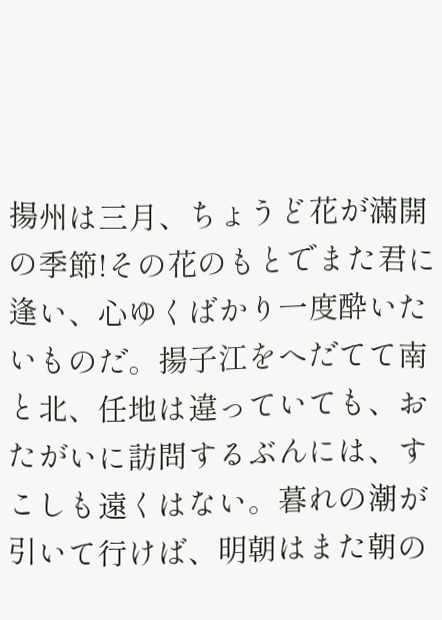揚州は三月、ちょうど花が滿開の季節!その花のもとでまた君に逢い、心ゆくばかり一度酔いたいものだ。揚子江をへだてて南と北、任地は違っていても、おたがいに訪問するぶんには、すこしも遠くはない。暮れの潮が引いて行けば、明朝はまた朝の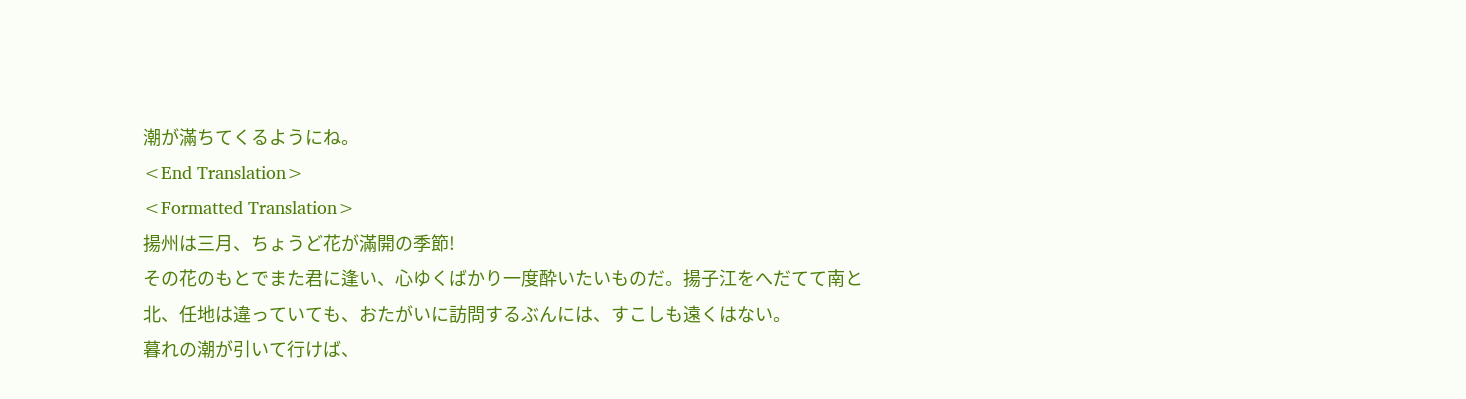潮が滿ちてくるようにね。
<End Translation>
<Formatted Translation>
揚州は三月、ちょうど花が滿開の季節!
その花のもとでまた君に逢い、心ゆくばかり一度酔いたいものだ。揚子江をへだてて南と北、任地は違っていても、おたがいに訪問するぶんには、すこしも遠くはない。
暮れの潮が引いて行けば、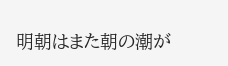明朝はまた朝の潮が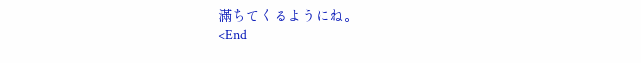滿ちてくるようにね。
<End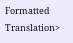Formatted Translation>